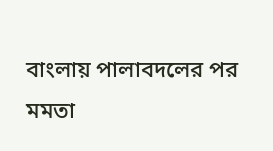বাংলায় পালাবদলের পর মমতা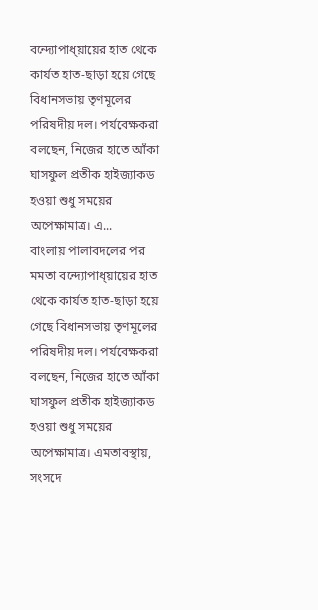বন্দ্যোপাধ্য়ায়ের হাত থেকে কার্যত হাত-ছাড়া হয়ে গেছে বিধানসভায় তৃণমূলের পরিষদীয় দল। পর্যবেক্ষকরা বলছেন, নিজের হাতে আঁকা ঘাসফুল প্রতীক হাইজ্যাকড হওয়া শুধু সময়ের অপেক্ষামাত্র। এ...
বাংলায় পালাবদলের পর মমতা বন্দ্যোপাধ্য়ায়ের হাত থেকে কার্যত হাত-ছাড়া হয়ে গেছে বিধানসভায় তৃণমূলের পরিষদীয় দল। পর্যবেক্ষকরা বলছেন, নিজের হাতে আঁকা ঘাসফুল প্রতীক হাইজ্যাকড হওয়া শুধু সময়ের অপেক্ষামাত্র। এমতাবস্থায়, সংসদে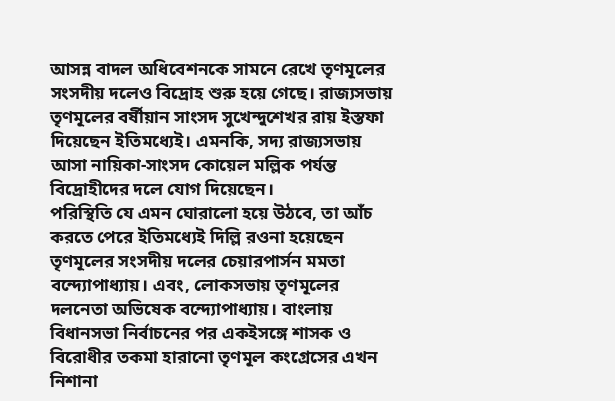আসন্ন বাদল অধিবেশনকে সামনে রেখে তৃণমূলের সংসদীয় দলেও বিদ্রোহ শুরু হয়ে গেছে। রাজ্যসভায় তৃণমূলের বর্ষীয়ান সাংসদ সুখেন্দুশেখর রায় ইস্তফা দিয়েছেন ইতিমধ্যেই। এমনকি, সদ্য রাজ্যসভায় আসা নায়িকা-সাংসদ কোয়েল মল্লিক পর্যন্ত বিদ্রোহীদের দলে যোগ দিয়েছেন।
পরিস্থিতি যে এমন ঘোরালো হয়ে উঠবে, তা আঁচ করতে পেরে ইতিমধ্যেই দিল্লি রওনা হয়েছেন তৃণমূলের সংসদীয় দলের চেয়ারপার্সন মমতা বন্দ্যোপাধ্যায়। এবং, লোকসভায় তৃণমূলের দলনেতা অভিষেক বন্দ্যোপাধ্যায়। বাংলায় বিধানসভা নির্বাচনের পর একইসঙ্গে শাসক ও বিরোধীর তকমা হারানো তৃণমূল কংগ্রেসের এখন নিশানা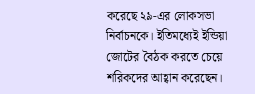করেছে ২৯-এর লোকসভা নির্বাচনকে। ইতিমধ্যেই ইন্ডিয়া জোটের বৈঠক করতে চেয়ে শরিকদের আহ্বান করেছেন।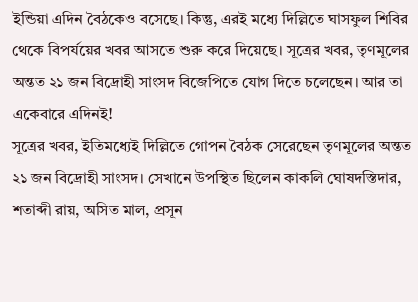ইন্ডিয়া এদিন বৈঠকেও বসেছে। কিন্তু, এরই মধ্যে দিল্লিতে ঘাসফুল শিবির থেকে বিপর্যয়ের খবর আসতে শুরু করে দিয়েছে। সূত্রের খবর, তৃণমূলের অন্তত ২১ জন বিদ্রোহী সাংসদ বিজেপিতে যোগ দিতে চলেছেন। আর তা একেবারে এদিনই!
সূত্রের খবর, ইতিমধ্যেই দিল্লিতে গোপন বৈঠক সেরেছেন তৃণমূলের অন্তত ২১ জন বিদ্রোহী সাংসদ। সেখানে উপস্থিত ছিলেন কাকলি ঘোষদস্তিদার, শতাব্দী রায়, অসিত মাল, প্রসূন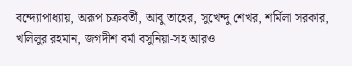বন্দ্যোপাধ্যায়, অরূপ চক্রবর্তী, আবু তাহের, সুখেন্দু শেখর, শর্মিলা সরকার, খলিলুর রহমান, জগদীশ বর্মা বসুনিয়া-সহ আরও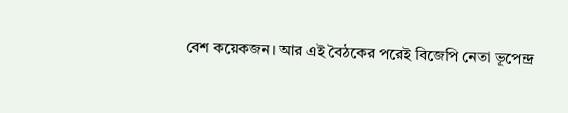বেশ কয়েকজন। আর এই বৈঠকের পরেই বিজেপি নেতা ভূপেন্দ্র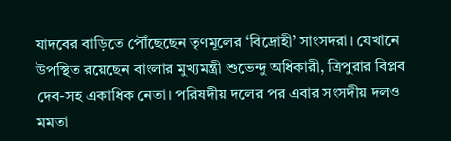যাদবের বাড়িতে পৌঁছেছেন তৃণমূলের ‘বিদ্রোহী’ সাংসদরা। যেখানে উপস্থিত রয়েছেন বাংলার মুখ্যমন্ত্রী শুভেন্দু অধিকারী, ত্রিপুরার বিপ্লব দেব-সহ একাধিক নেতা। পরিষদীয় দলের পর এবার সংসদীয় দলও মমতা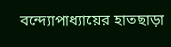বন্দ্যোপাধ্যায়ের হাতছাড়া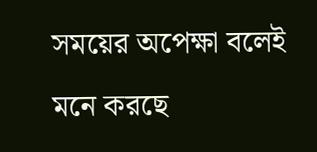সময়ের অপেক্ষা বলেই মনে করছে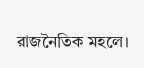রাজনৈতিক মহলে।